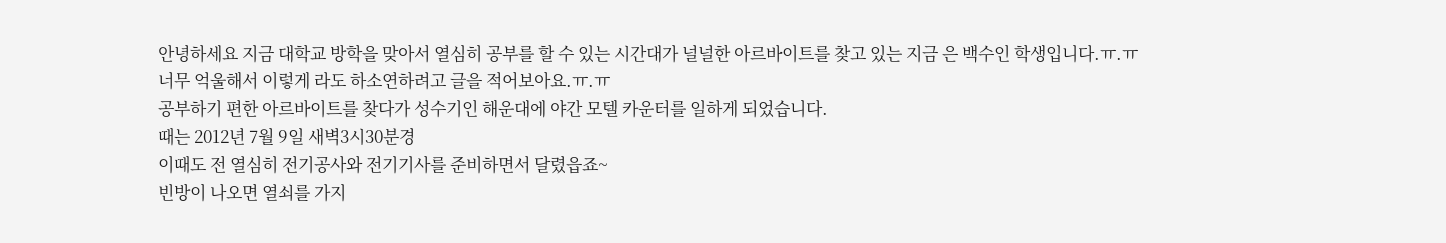안녕하세요 지금 대학교 방학을 맞아서 열심히 공부를 할 수 있는 시간대가 널널한 아르바이트를 찾고 있는 지금 은 백수인 학생입니다.ㅠ.ㅠ
너무 억울해서 이렇게 라도 하소연하려고 글을 적어보아요.ㅠ.ㅠ
공부하기 편한 아르바이트를 찾다가 성수기인 해운대에 야간 모텔 카운터를 일하게 되었습니다.
때는 2012년 7월 9일 새벽3시30분경
이때도 전 열심히 전기공사와 전기기사를 준비하면서 달렸읍죠~
빈방이 나오면 열쇠를 가지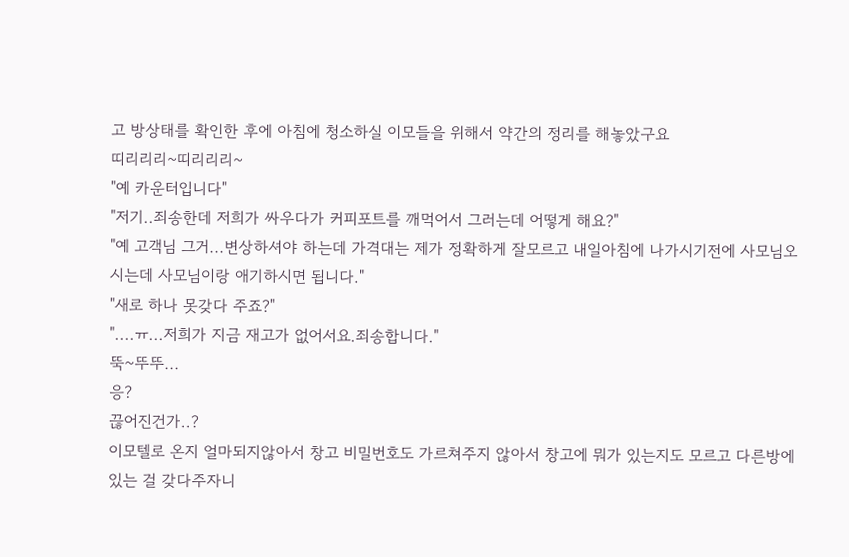고 방상태를 확인한 후에 아침에 청소하실 이모들을 위해서 약간의 정리를 해놓았구요
띠리리리~띠리리리~
"예 카운터입니다"
"저기..죄송한데 저희가 싸우다가 커피포트를 깨먹어서 그러는데 어떻게 해요?"
"예 고객님 그거...변상하셔야 하는데 가격대는 제가 정확하게 잘모르고 내일아침에 나가시기전에 사모님오시는데 사모님이랑 애기하시면 됩니다."
"새로 하나 못갖다 주죠?"
"....ㅠ...저희가 지금 재고가 없어서요.죄송합니다."
뚝~뚜뚜...
응?
끊어진건가..?
이모텔로 온지 얼마되지않아서 창고 비밀번호도 가르쳐주지 않아서 창고에 뭐가 있는지도 모르고 다른방에 있는 걸 갖다주자니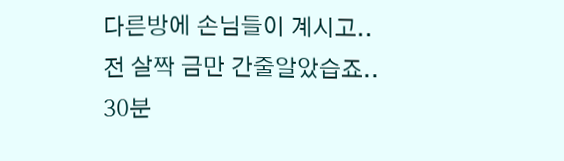다른방에 손님들이 계시고..
전 살짝 금만 간줄알았습죠..
30분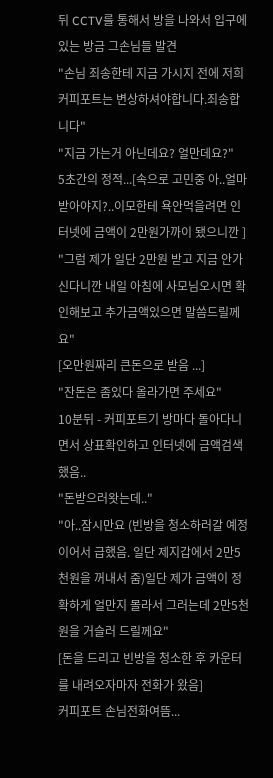뒤 CCTV를 통해서 방을 나와서 입구에 있는 방금 그손님들 발견
"손님 죄송한테 지금 가시지 전에 저희 커피포트는 변상하셔야합니다.죄송합니다"
"지금 가는거 아닌데요? 얼만데요?"
5초간의 정적...[속으로 고민중 아..얼마받아야지?..이모한테 욕안먹을려면 인터넷에 금액이 2만원가까이 됐으니깐 ]
"그럼 제가 일단 2만원 받고 지금 안가신다니깐 내일 아침에 사모님오시면 확인해보고 추가금액있으면 말씀드릴께요"
[오만원짜리 큰돈으로 받음 ...]
"잔돈은 좀있다 올라가면 주세요"
10분뒤 - 커피포트기 방마다 돌아다니면서 상표확인하고 인터넷에 금액검색했음..
"돈받으러왓는데.."
"아..잠시만요 (빈방을 청소하러갈 예정이어서 급했음. 일단 제지갑에서 2만5천원을 꺼내서 줌)일단 제가 금액이 정확하게 얼만지 몰라서 그러는데 2만5천원을 거슬러 드릴께요"
[돈을 드리고 빈방을 청소한 후 카운터를 내려오자마자 전화가 왔음]
커피포트 손님전화여뜸...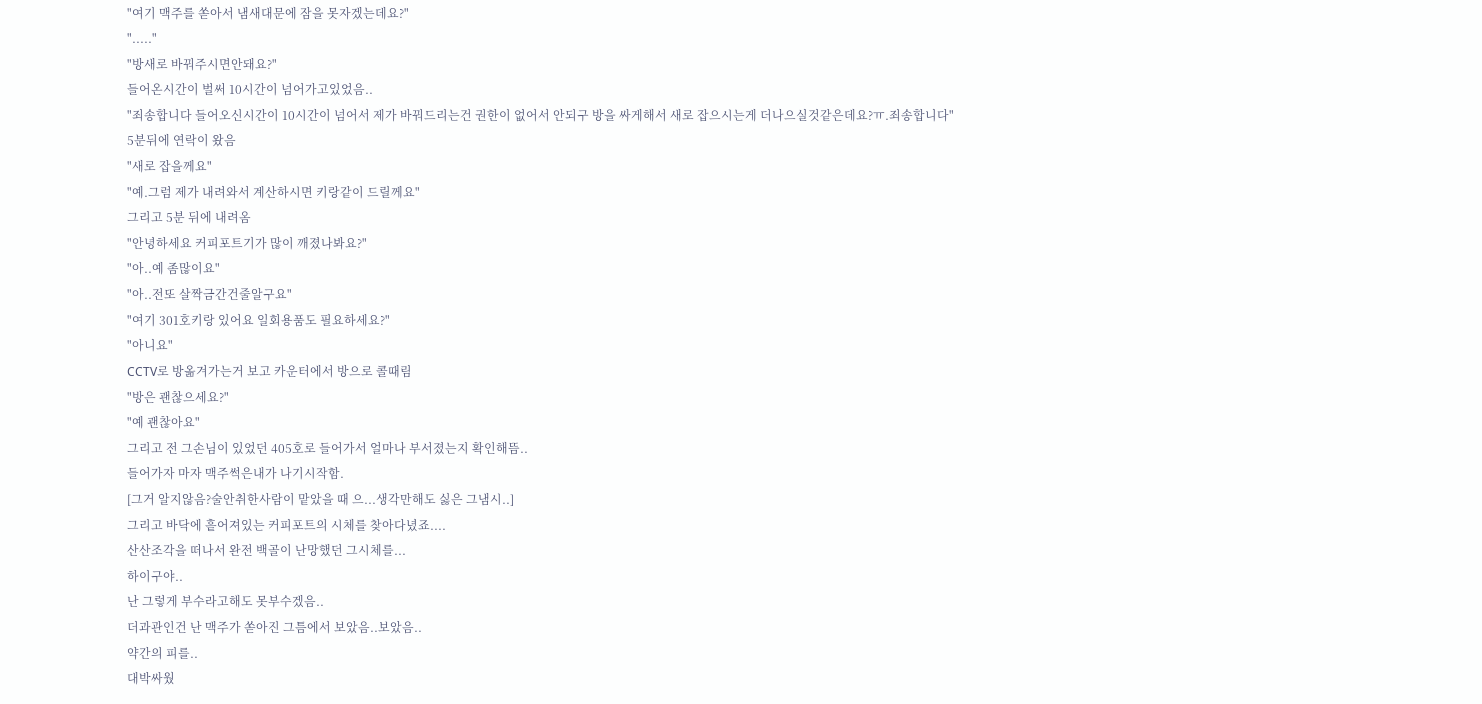"여기 맥주를 쏟아서 냄새대문에 잠을 못자겠는데요?"
"....."
"방새로 바꿔주시면안돼요?"
들어온시간이 벌써 10시간이 넘어가고있었음..
"죄송합니다 들어오신시간이 10시간이 넘어서 제가 바꿔드리는건 권한이 없어서 안되구 방을 싸게해서 새로 잡으시는게 더나으실것같은데요?ㅠ.죄송합니다"
5분뒤에 연락이 왔음
"새로 잡을께요"
"예.그럼 제가 내려와서 계산하시면 키랑같이 드릴께요"
그리고 5분 뒤에 내려옴
"안녕하세요 커피포트기가 많이 깨졌나봐요?"
"아..예 좀많이요"
"아..전또 살짝금간건줄알구요"
"여기 301호키랑 있어요 일회용품도 필요하세요?"
"아니요"
CCTV로 방옮겨가는거 보고 카운터에서 방으로 콜때림
"방은 괜찮으세요?"
"예 괜찮아요"
그리고 전 그손님이 있었던 405호로 들어가서 얼마나 부서졌는지 확인해뜸..
들어가자 마자 맥주썩은내가 나기시작함.
[그거 알지않음?술안취한사람이 맡았을 때 으...생각만해도 싫은 그냄시..]
그리고 바닥에 흩어져있는 커피포트의 시체를 찾아다녔죠....
산산조각을 떠나서 완전 백골이 난망했던 그시체를...
하이구야..
난 그렇게 부수라고해도 못부수겠음..
더과관인건 난 맥주가 쏟아진 그틈에서 보았음..보았음..
약간의 피를..
대박싸웠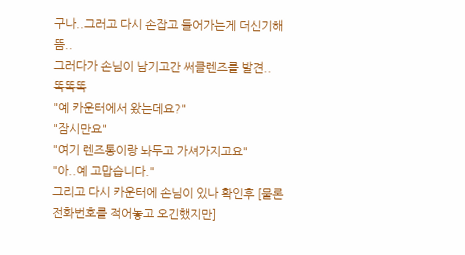구나..그러고 다시 손잡고 들어가는게 더신기해뜸..
그러다가 손님이 남기고간 써클렌즈를 발견..
똑똑똑
"예 카운터에서 왔는데요?"
"잠시만요"
"여기 렌즈통이랑 놔두고 가셔가지고요"
"아..예 고맙습니다."
그리고 다시 카운터에 손님이 있나 확인후 [물론 전화번호를 적어놓고 오긴했지만]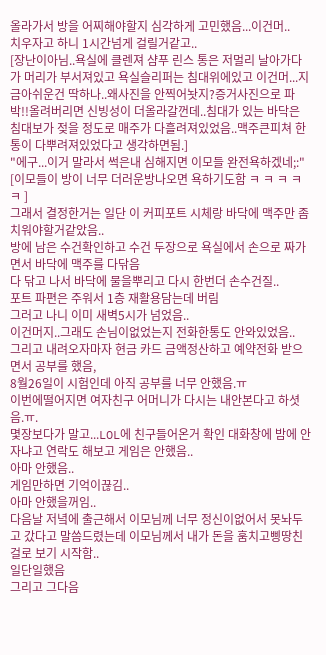올라가서 방을 어찌해야할지 심각하게 고민했음...이건머..
치우자고 하니 1시간넘게 걸릴거같고..
[장난이아님..욕실에 클렌져 샴푸 린스 통은 저멀리 날아가다가 머리가 부서져있고 욕실슬리퍼는 침대위에있고 이건머...지금아쉬운건 딱하나..왜사진을 안찍어놧지?증거사진으로 파박!!올려버리면 신빙성이 더올라갈껀데..침대가 있는 바닥은 침대보가 젖을 정도로 매주가 다흘려져있었음..맥주큰피쳐 한통이 다뿌려져있었다고 생각하면됨.]
"에구...이거 말라서 썩은내 심해지면 이모들 완전욕하겠네;:"
[이모들이 방이 너무 더러운방나오면 욕하기도함 ㅋ ㅋ ㅋ ㅋㅋ ]
그래서 결정한거는 일단 이 커피포트 시체랑 바닥에 맥주만 좀 치워야할거같았음..
방에 남은 수건확인하고 수건 두장으로 욕실에서 손으로 짜가면서 바닥에 맥주를 다닦음
다 닦고 나서 바닥에 물을뿌리고 다시 한번더 손수건질..
포트 파편은 주워서 1층 재활용담는데 버림
그러고 나니 이미 새벽5시가 넘었음..
이건머지..그래도 손님이없었는지 전화한통도 안와있었음..
그리고 내려오자마자 현금 카드 금액정산하고 예약전화 받으면서 공부를 했음,
8월26일이 시험인데 아직 공부를 너무 안했음.ㅠ
이번에떨어지면 여자친구 어머니가 다시는 내안본다고 하셧음.ㅠ.
몇장보다가 말고...LOL에 친구들어온거 확인 대화창에 밤에 안자냐고 연락도 해보고 게임은 안했음..
아마 안했음..
게임만하면 기억이끊김..
아마 안했을꺼임..
다음날 저녘에 출근해서 이모님께 너무 정신이없어서 못놔두고 갔다고 말씀드렸는데 이모님께서 내가 돈을 훔치고삥땅친걸로 보기 시작함..
일단일했음
그리고 그다음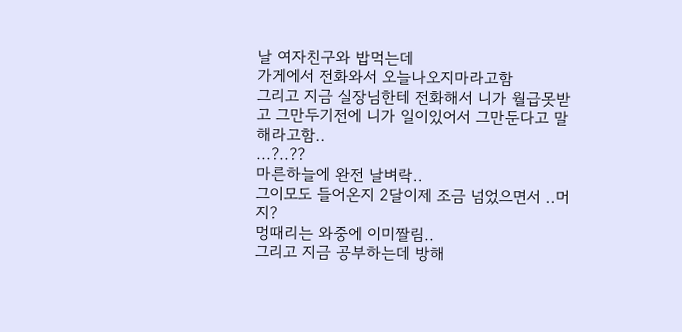날 여자친구와 밥먹는데
가게에서 전화와서 오늘나오지마라고함
그리고 지금 실장님한테 전화해서 니가 월급못받고 그만두기전에 니가 일이있어서 그만둔다고 말해라고함..
...?..??
마른하늘에 완전 날벼락..
그이모도 들어온지 2달이제 조금 넘었으면서 ..머지?
멍때리는 와중에 이미짤림..
그리고 지금 공부하는데 방해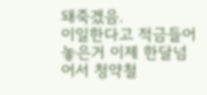돼죽겠음.
이일한다고 적금들어놓은거 이제 한달넘어서 청약철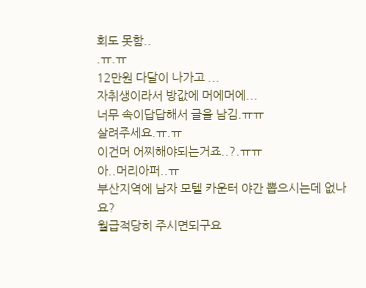회도 못함..
.ㅠ.ㅠ
12만원 다달이 나가고 ...
자취생이라서 방값에 머에머에...
너무 속이답답해서 글을 남김.ㅠㅠ
살려주세요.ㅠ.ㅠ
이건머 어찌해야되는거죠..?.ㅠㅠ
아..머리아퍼..ㅠ
부산지역에 남자 모텔 카운터 야간 뽑으시는데 없나요?
월급적당히 주시면되구요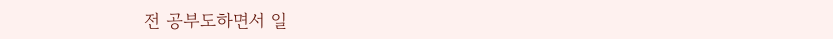전 공부도하면서 일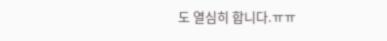도 열심히 합니다.ㅠㅠ